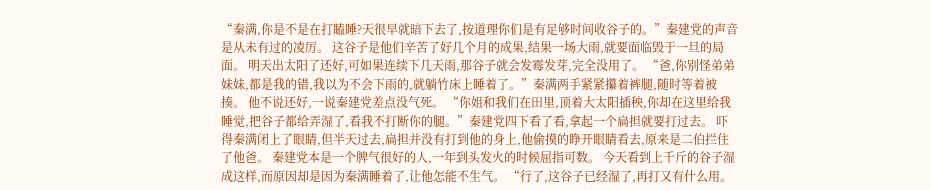“秦满,你是不是在打瞌睡?天很早就暗下去了,按道理你们是有足够时间收谷子的。”秦建党的声音是从未有过的凌厉。 这谷子是他们辛苦了好几个月的成果,结果一场大雨,就要面临毁于一旦的局面。 明天出太阳了还好,可如果连续下几天雨,那谷子就会发霉发芽,完全没用了。 “爸,你别怪弟弟妹妹,都是我的错,我以为不会下雨的,就躺竹床上睡着了。”秦满两手紧紧攥着裤腿,随时等着被揍。 他不说还好,一说秦建党差点没气死。 “你姐和我们在田里,顶着大太阳插秧,你却在这里给我睡觉,把谷子都给弄湿了,看我不打断你的腿。”秦建党四下看了看,拿起一个扁担就要打过去。 吓得秦满闭上了眼睛,但半天过去,扁担并没有打到他的身上,他偷摸的睁开眼睛看去,原来是二伯拦住了他爸。 秦建党本是一个脾气很好的人,一年到头发火的时候屈指可数。 今天看到上千斤的谷子湿成这样,而原因却是因为秦满睡着了,让他怎能不生气。 “行了,这谷子已经湿了,再打又有什么用。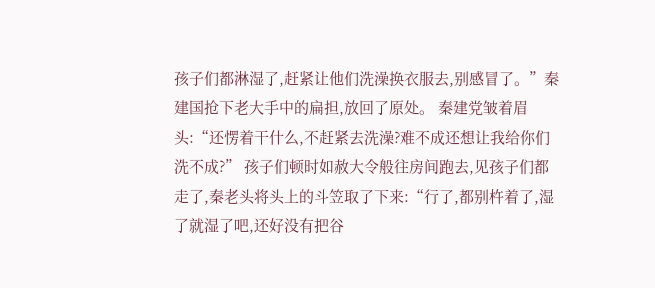孩子们都淋湿了,赶紧让他们洗澡换衣服去,别感冒了。”秦建国抢下老大手中的扁担,放回了原处。 秦建党皱着眉头:“还愣着干什么,不赶紧去洗澡?难不成还想让我给你们洗不成?” 孩子们顿时如赦大令般往房间跑去,见孩子们都走了,秦老头将头上的斗笠取了下来:“行了,都别杵着了,湿了就湿了吧,还好没有把谷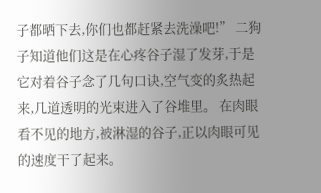子都晒下去,你们也都赶紧去洗澡吧!” 二狗子知道他们这是在心疼谷子湿了发芽,于是它对着谷子念了几句口诀,空气变的炙热起来,几道透明的光束进入了谷堆里。 在肉眼看不见的地方,被淋湿的谷子,正以肉眼可见的速度干了起来。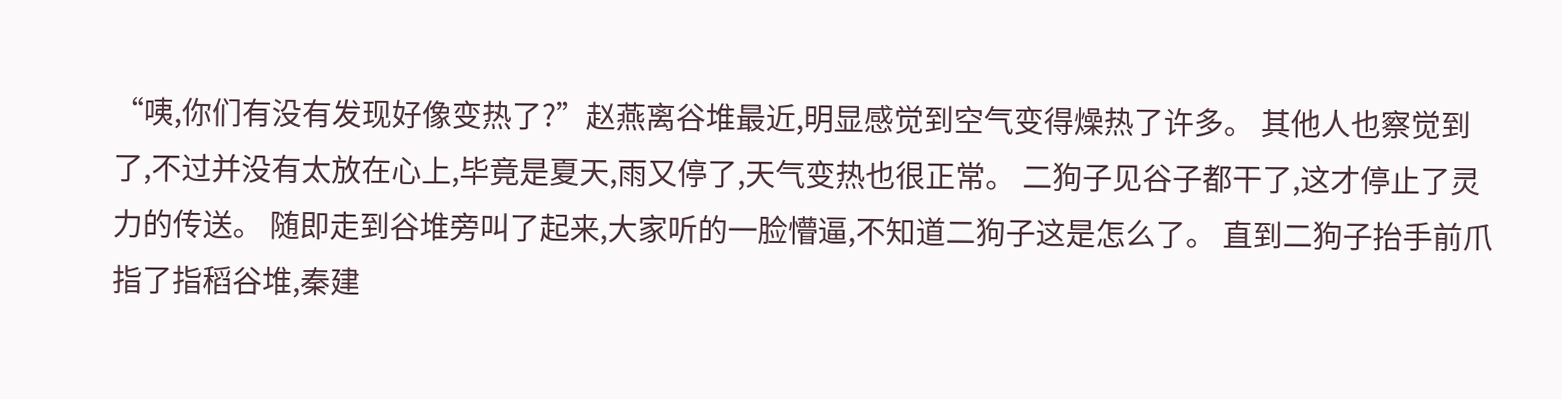“咦,你们有没有发现好像变热了?”赵燕离谷堆最近,明显感觉到空气变得燥热了许多。 其他人也察觉到了,不过并没有太放在心上,毕竟是夏天,雨又停了,天气变热也很正常。 二狗子见谷子都干了,这才停止了灵力的传送。 随即走到谷堆旁叫了起来,大家听的一脸懵逼,不知道二狗子这是怎么了。 直到二狗子抬手前爪指了指稻谷堆,秦建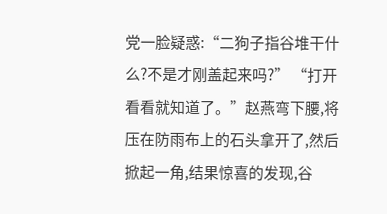党一脸疑惑:“二狗子指谷堆干什么?不是才刚盖起来吗?” “打开看看就知道了。”赵燕弯下腰,将压在防雨布上的石头拿开了,然后掀起一角,结果惊喜的发现,谷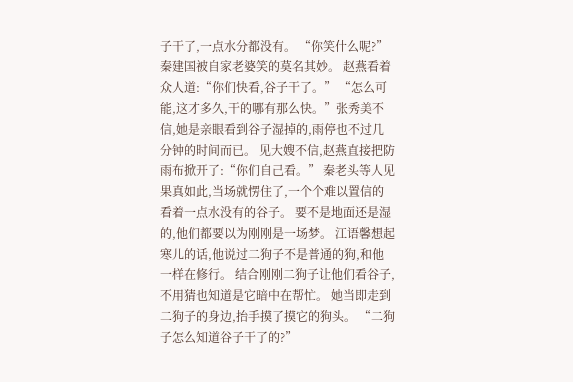子干了,一点水分都没有。 “你笑什么呢?”秦建国被自家老婆笑的莫名其妙。 赵燕看着众人道:“你们快看,谷子干了。” “怎么可能,这才多久,干的哪有那么快。”张秀美不信,她是亲眼看到谷子湿掉的,雨停也不过几分钟的时间而已。 见大嫂不信,赵燕直接把防雨布掀开了:“你们自己看。” 秦老头等人见果真如此,当场就愣住了,一个个难以置信的看着一点水没有的谷子。 要不是地面还是湿的,他们都要以为刚刚是一场梦。 江语馨想起寒儿的话,他说过二狗子不是普通的狗,和他一样在修行。 结合刚刚二狗子让他们看谷子,不用猜也知道是它暗中在帮忙。 她当即走到二狗子的身边,抬手摸了摸它的狗头。 “二狗子怎么知道谷子干了的?”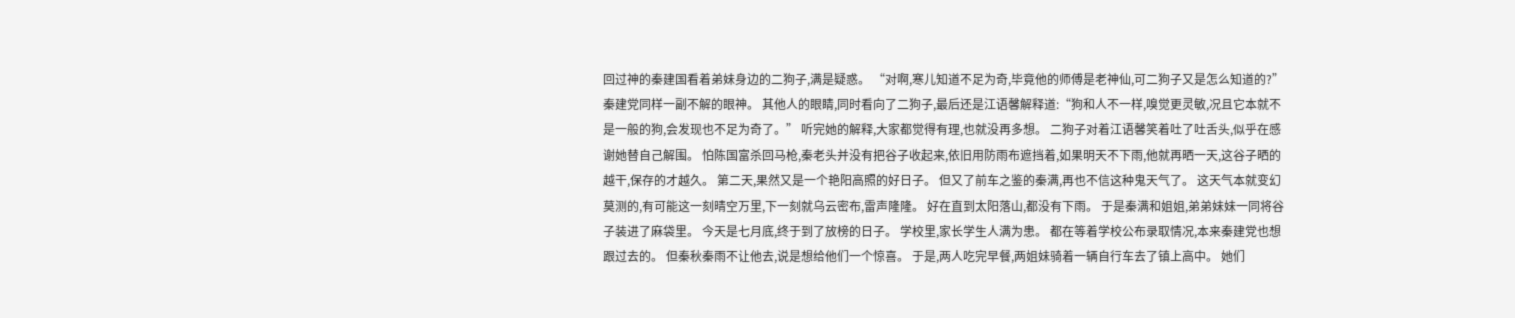回过神的秦建国看着弟妹身边的二狗子,满是疑惑。 “对啊,寒儿知道不足为奇,毕竟他的师傅是老神仙,可二狗子又是怎么知道的?”秦建党同样一副不解的眼神。 其他人的眼睛,同时看向了二狗子,最后还是江语馨解释道:“狗和人不一样,嗅觉更灵敏,况且它本就不是一般的狗,会发现也不足为奇了。” 听完她的解释,大家都觉得有理,也就没再多想。 二狗子对着江语馨笑着吐了吐舌头,似乎在感谢她替自己解围。 怕陈国富杀回马枪,秦老头并没有把谷子收起来,依旧用防雨布遮挡着,如果明天不下雨,他就再晒一天,这谷子晒的越干,保存的才越久。 第二天,果然又是一个艳阳高照的好日子。 但又了前车之鉴的秦满,再也不信这种鬼天气了。 这天气本就变幻莫测的,有可能这一刻晴空万里,下一刻就乌云密布,雷声隆隆。 好在直到太阳落山,都没有下雨。 于是秦满和姐姐,弟弟妹妹一同将谷子装进了麻袋里。 今天是七月底,终于到了放榜的日子。 学校里,家长学生人满为患。 都在等着学校公布录取情况,本来秦建党也想跟过去的。 但秦秋秦雨不让他去,说是想给他们一个惊喜。 于是,两人吃完早餐,两姐妹骑着一辆自行车去了镇上高中。 她们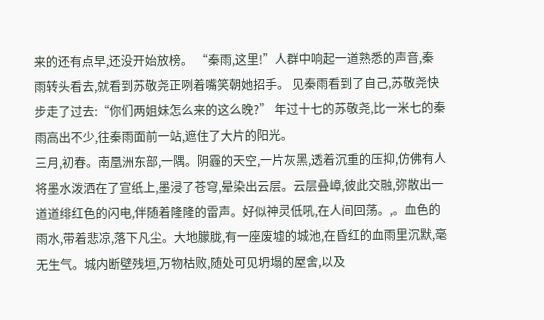来的还有点早,还没开始放榜。 “秦雨,这里!”人群中响起一道熟悉的声音,秦雨转头看去,就看到苏敬尧正咧着嘴笑朝她招手。 见秦雨看到了自己,苏敬尧快步走了过去:“你们两姐妹怎么来的这么晚?” 年过十七的苏敬尧,比一米七的秦雨高出不少,往秦雨面前一站,遮住了大片的阳光。
三月,初春。南凰洲东部,一隅。阴霾的天空,一片灰黑,透着沉重的压抑,仿佛有人将墨水泼洒在了宣纸上,墨浸了苍穹,晕染出云层。云层叠嶂,彼此交融,弥散出一道道绯红色的闪电,伴随着隆隆的雷声。好似神灵低吼,在人间回荡。,。血色的雨水,带着悲凉,落下凡尘。大地朦胧,有一座废墟的城池,在昏红的血雨里沉默,毫无生气。城内断壁残垣,万物枯败,随处可见坍塌的屋舍,以及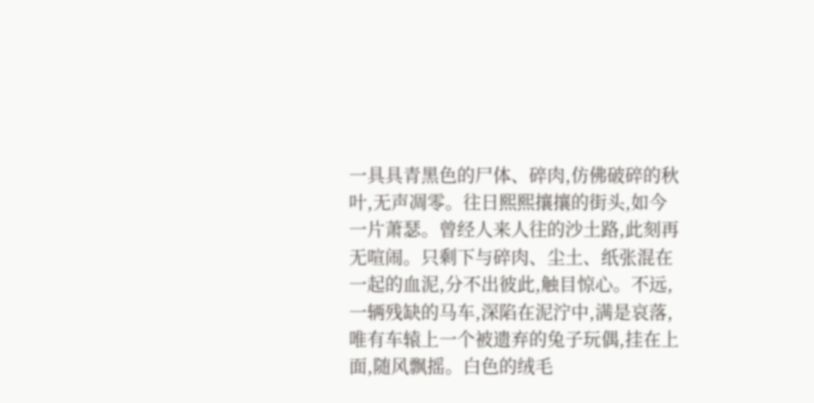一具具青黑色的尸体、碎肉,仿佛破碎的秋叶,无声凋零。往日熙熙攘攘的街头,如今一片萧瑟。曾经人来人往的沙土路,此刻再无喧闹。只剩下与碎肉、尘土、纸张混在一起的血泥,分不出彼此,触目惊心。不远,一辆残缺的马车,深陷在泥泞中,满是哀落,唯有车辕上一个被遗弃的兔子玩偶,挂在上面,随风飘摇。白色的绒毛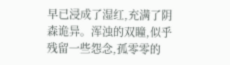早已浸成了湿红,充满了阴森诡异。浑浊的双瞳,似乎残留一些怨念,孤零零的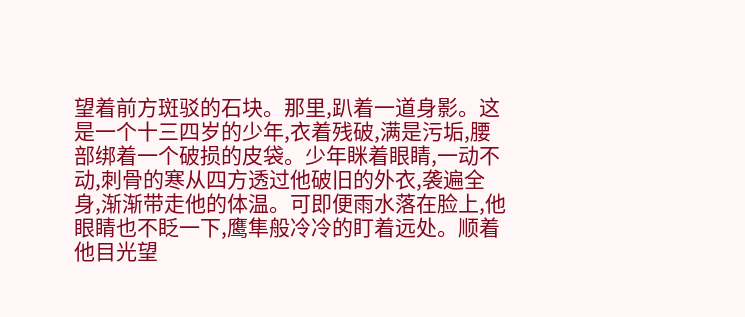望着前方斑驳的石块。那里,趴着一道身影。这是一个十三四岁的少年,衣着残破,满是污垢,腰部绑着一个破损的皮袋。少年眯着眼睛,一动不动,刺骨的寒从四方透过他破旧的外衣,袭遍全身,渐渐带走他的体温。可即便雨水落在脸上,他眼睛也不眨一下,鹰隼般冷冷的盯着远处。顺着他目光望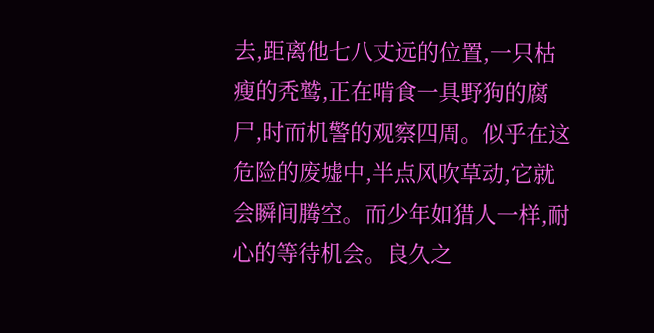去,距离他七八丈远的位置,一只枯瘦的秃鹫,正在啃食一具野狗的腐尸,时而机警的观察四周。似乎在这危险的废墟中,半点风吹草动,它就会瞬间腾空。而少年如猎人一样,耐心的等待机会。良久之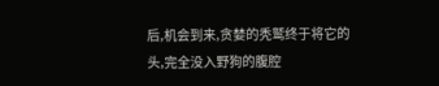后,机会到来,贪婪的秃鹫终于将它的头,完全没入野狗的腹腔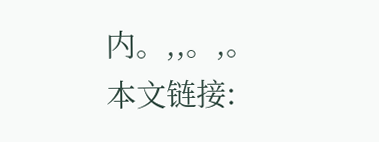内。,,。,。
本文链接: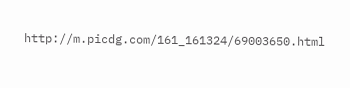http://m.picdg.com/161_161324/69003650.html